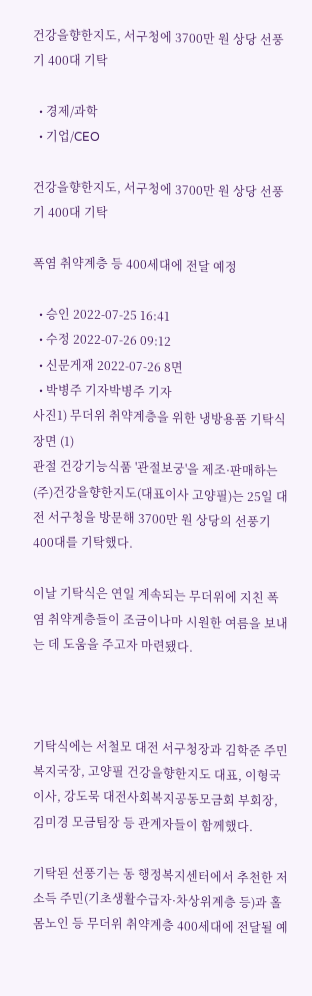건강을향한지도, 서구청에 3700만 원 상당 선풍기 400대 기탁

  • 경제/과학
  • 기업/CEO

건강을향한지도, 서구청에 3700만 원 상당 선풍기 400대 기탁

폭염 취약계층 등 400세대에 전달 예정

  • 승인 2022-07-25 16:41
  • 수정 2022-07-26 09:12
  • 신문게재 2022-07-26 8면
  • 박병주 기자박병주 기자
사진1) 무더위 취약계층을 위한 냉방용품 기탁식 장면 (1)
관절 건강기능식품 '관절보궁'을 제조·판매하는 (주)건강을향한지도(대표이사 고양필)는 25일 대전 서구청을 방문해 3700만 원 상당의 선풍기 400대를 기탁했다.

이날 기탁식은 연일 계속되는 무더위에 지친 폭염 취약계층들이 조금이나마 시원한 여름을 보내는 데 도움을 주고자 마련됐다.



기탁식에는 서철모 대전 서구청장과 김학준 주민복지국장, 고양필 건강을향한지도 대표, 이형국 이사, 강도묵 대전사회복지공동모금회 부회장, 김미경 모금팀장 등 관계자들이 함께했다.

기탁된 선풍기는 동 행정복지센터에서 추천한 저소득 주민(기초생활수급자·차상위계층 등)과 홀몸노인 등 무더위 취약계층 400세대에 전달될 예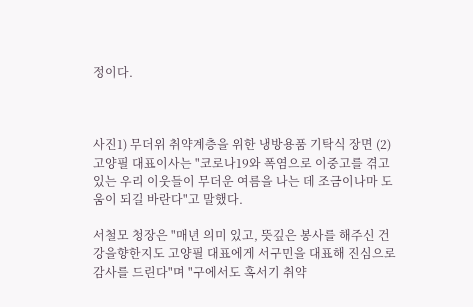정이다.



사진1) 무더위 취약계층을 위한 냉방용품 기탁식 장면 (2)
고양필 대표이사는 "코로나19와 폭염으로 이중고를 겪고 있는 우리 이웃들이 무더운 여름을 나는 데 조금이나마 도움이 되길 바란다"고 말했다.

서철모 청장은 "매년 의미 있고, 뜻깊은 봉사를 해주신 건강을향한지도 고양필 대표에게 서구민을 대표해 진심으로 감사를 드린다"며 "구에서도 혹서기 취약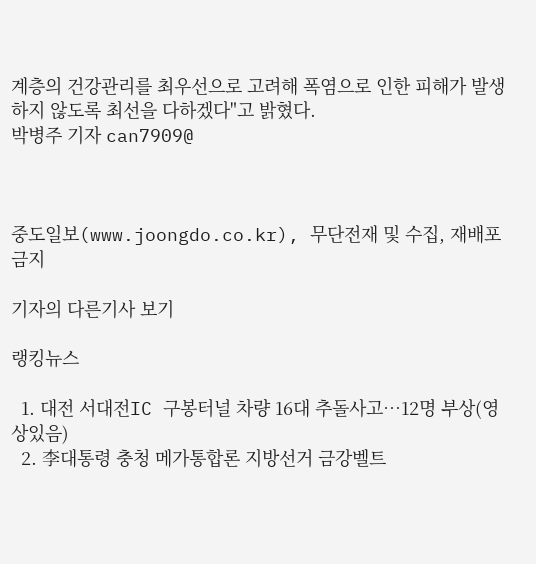계층의 건강관리를 최우선으로 고려해 폭염으로 인한 피해가 발생하지 않도록 최선을 다하겠다"고 밝혔다.
박병주 기자 can7909@



중도일보(www.joongdo.co.kr), 무단전재 및 수집, 재배포 금지

기자의 다른기사 보기

랭킹뉴스

  1. 대전 서대전IC 구봉터널 차량 16대 추돌사고…12명 부상(영상있음)
  2. 李대통령 충청 메가통합론 지방선거 금강벨트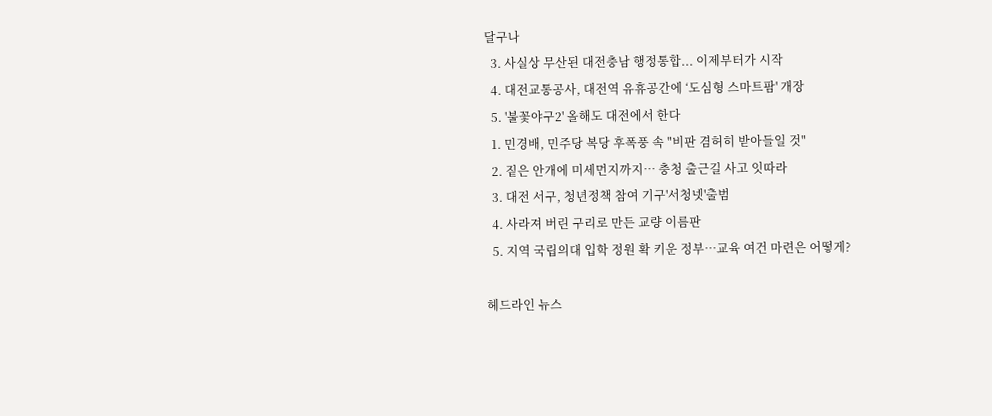달구나
  3. 사실상 무산된 대전충남 행정통합... 이제부터가 시작
  4. 대전교통공사, 대전역 유휴공간에 ‘도심형 스마트팜' 개장
  5. '불꽃야구2' 올해도 대전에서 한다
  1. 민경배, 민주당 복당 후폭풍 속 "비판 겸허히 받아들일 것"
  2. 짙은 안개에 미세먼지까지… 충청 출근길 사고 잇따라
  3. 대전 서구, 청년정책 참여 기구'서청넷'출범
  4. 사라져 버린 구리로 만든 교량 이름판
  5. 지역 국립의대 입학 정원 확 키운 정부…교육 여건 마련은 어떻게?

헤드라인 뉴스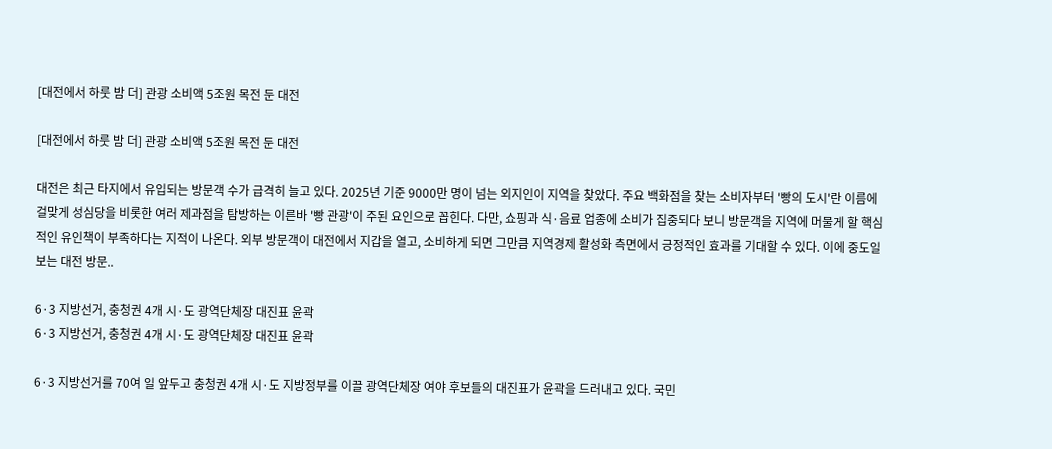[대전에서 하룻 밤 더] 관광 소비액 5조원 목전 둔 대전

[대전에서 하룻 밤 더] 관광 소비액 5조원 목전 둔 대전

대전은 최근 타지에서 유입되는 방문객 수가 급격히 늘고 있다. 2025년 기준 9000만 명이 넘는 외지인이 지역을 찾았다. 주요 백화점을 찾는 소비자부터 '빵의 도시'란 이름에 걸맞게 성심당을 비롯한 여러 제과점을 탐방하는 이른바 '빵 관광'이 주된 요인으로 꼽힌다. 다만, 쇼핑과 식·음료 업종에 소비가 집중되다 보니 방문객을 지역에 머물게 할 핵심적인 유인책이 부족하다는 지적이 나온다. 외부 방문객이 대전에서 지갑을 열고, 소비하게 되면 그만큼 지역경제 활성화 측면에서 긍정적인 효과를 기대할 수 있다. 이에 중도일보는 대전 방문..

6·3 지방선거, 충청권 4개 시·도 광역단체장 대진표 윤곽
6·3 지방선거, 충청권 4개 시·도 광역단체장 대진표 윤곽

6·3 지방선거를 70여 일 앞두고 충청권 4개 시·도 지방정부를 이끌 광역단체장 여야 후보들의 대진표가 윤곽을 드러내고 있다. 국민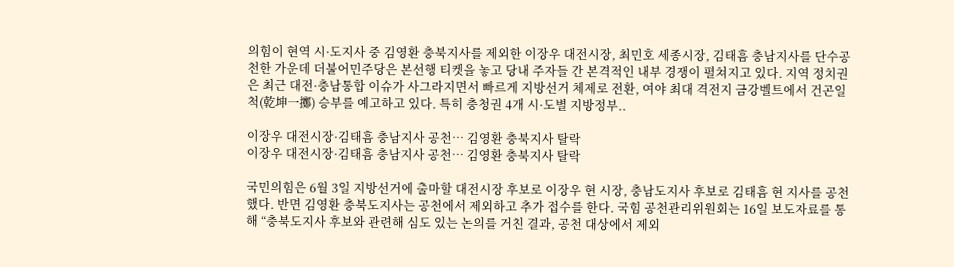의힘이 현역 시·도지사 중 김영환 충북지사를 제외한 이장우 대전시장, 최민호 세종시장, 김태흠 충남지사를 단수공천한 가운데 더불어민주당은 본선행 티켓을 놓고 당내 주자들 간 본격적인 내부 경쟁이 펼쳐지고 있다. 지역 정치권은 최근 대전·충남통합 이슈가 사그라지면서 빠르게 지방선거 체제로 전환, 여야 최대 격전지 금강벨트에서 건곤일척(乾坤一擲) 승부를 예고하고 있다. 특히 충청권 4개 시·도별 지방정부..

이장우 대전시장·김태흠 충남지사 공천… 김영환 충북지사 탈락
이장우 대전시장·김태흠 충남지사 공천… 김영환 충북지사 탈락

국민의힘은 6월 3일 지방선거에 출마할 대전시장 후보로 이장우 현 시장, 충남도지사 후보로 김태흠 현 지사를 공천했다. 반면 김영환 충북도지사는 공천에서 제외하고 추가 접수를 한다. 국힘 공천관리위원회는 16일 보도자료를 통해 “충북도지사 후보와 관련해 심도 있는 논의를 거친 결과, 공천 대상에서 제외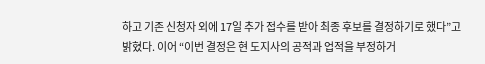하고 기존 신청자 외에 17일 추가 접수를 받아 최종 후보를 결정하기로 했다”고 밝혔다. 이어 “이번 결정은 현 도지사의 공적과 업적을 부정하거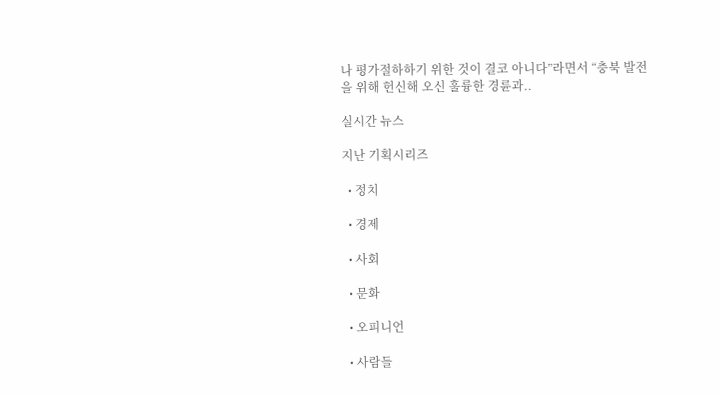나 평가절하하기 위한 것이 결코 아니다”라면서 “충북 발전을 위해 헌신해 오신 훌륭한 경륜과..

실시간 뉴스

지난 기획시리즈

  • 정치

  • 경제

  • 사회

  • 문화

  • 오피니언

  • 사람들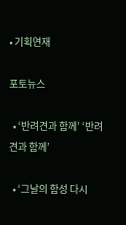• 기획연재

포토뉴스

  • ‘반려견과 함께’ ‘반려견과 함께’

  • ‘그날의 함성 다시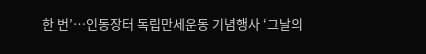한 번’…인동장터 독립만세운동 기념행사 ‘그날의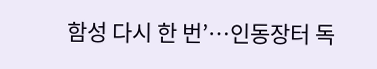함성 다시 한 번’…인동장터 독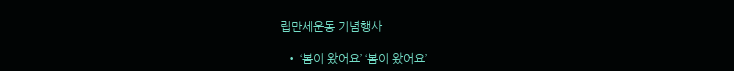립만세운동 기념행사

  • ‘봄이 왔어요’ ‘봄이 왔어요’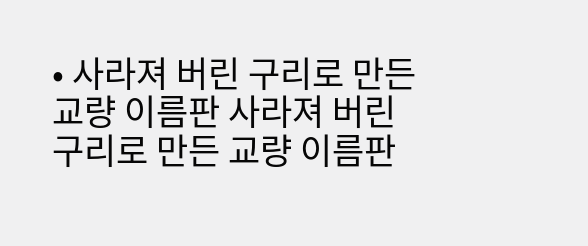• 사라져 버린 구리로 만든 교량 이름판 사라져 버린 구리로 만든 교량 이름판